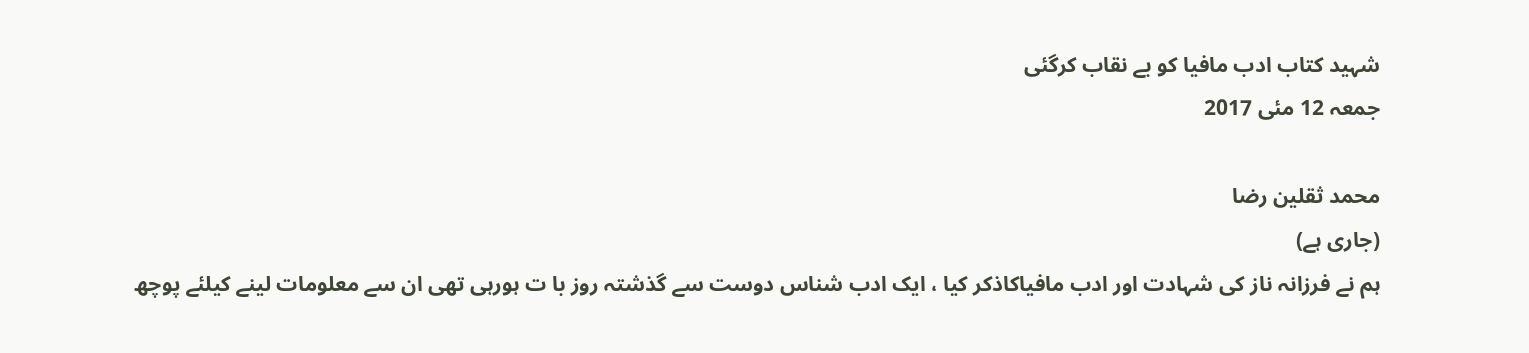شہید کتاب ادب مافیا کو بے نقاب کرگئی
جمعہ 12 مئی 2017

محمد ثقلین رضا
(جاری ہے)
ہم نے فرزانہ ناز کی شہادت اور ادب مافیاکاذکر کیا ، ایک ادب شناس دوست سے گذشتہ روز با ت ہورہی تھی ان سے معلومات لینے کیلئے پوچھ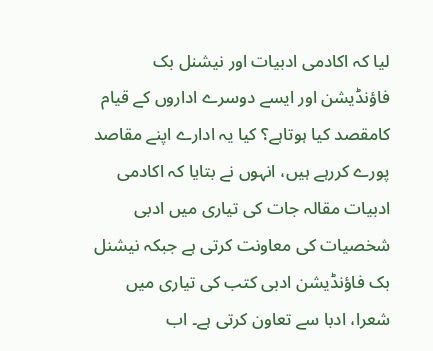لیا کہ اکادمی ادبیات اور نیشنل بک فاؤنڈیشن اور ایسے دوسرے اداروں کے قیام کامقصد کیا ہوتاہے؟ کیا یہ ادارے اپنے مقاصد پورے کررہے ہیں، انہوں نے بتایا کہ اکادمی ادبیات مقالہ جات کی تیاری میں ادبی شخصیات کی معاونت کرتی ہے جبکہ نیشنل بک فاؤنڈیشن ادبی کتب کی تیاری میں شعرا، ادبا سے تعاون کرتی ہے۔ اب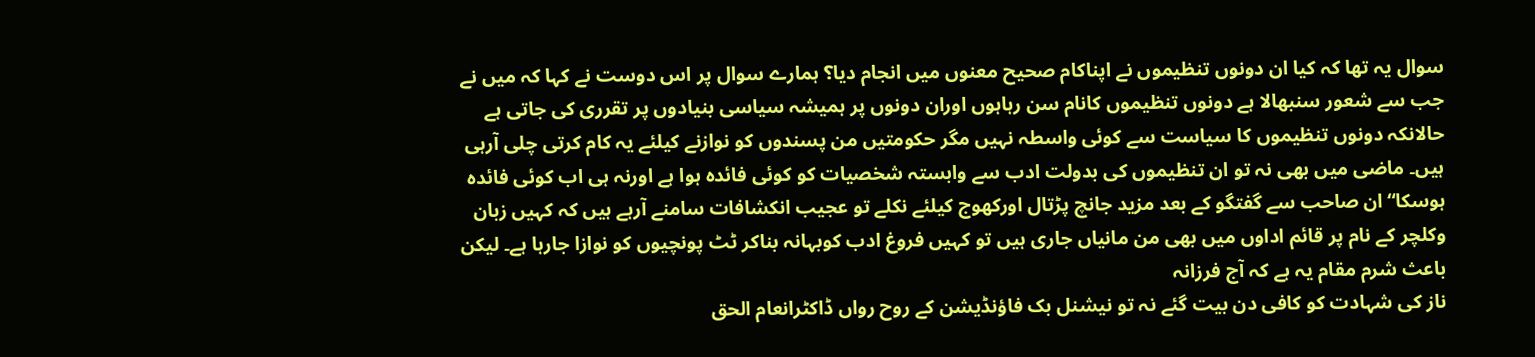سوال یہ تھا کہ کیا ان دونوں تنظیموں نے اپناکام صحیح معنوں میں انجام دیا؟ ہمارے سوال پر اس دوست نے کہا کہ میں نے جب سے شعور سنبھالا ہے دونوں تنظیموں کانام سن رہاہوں اوران دونوں پر ہمیشہ سیاسی بنیادوں پر تقرری کی جاتی ہے حالانکہ دونوں تنظیموں کا سیاست سے کوئی واسطہ نہیں مگر حکومتیں من پسندوں کو نوازنے کیلئے یہ کام کرتی چلی آرہی ہیں۔ ماضی میں بھی نہ تو ان تنظیموں کی بدولت ادب سے وابستہ شخصیات کو کوئی فائدہ ہوا ہے اورنہ ہی اب کوئی فائدہ ہوسکا“ ان صاحب سے گفتگو کے بعد مزید جانچ پڑتال اورکھوج کیلئے نکلے تو عجیب انکشافات سامنے آرہے ہیں کہ کہیں زبان وکلچر کے نام پر قائم اداوں میں بھی من مانیاں جاری ہیں تو کہیں فروغ ادب کوبہانہ بناکر ٹٹ پونچیوں کو نوازا جارہا ہے۔ لیکن باعث شرم مقام یہ ہے کہ آج فرزانہ
ناز کی شہادت کو کافی دن بیت گئے نہ تو نیشنل بک فاؤنڈیشن کے روح رواں ڈاکٹرانعام الحق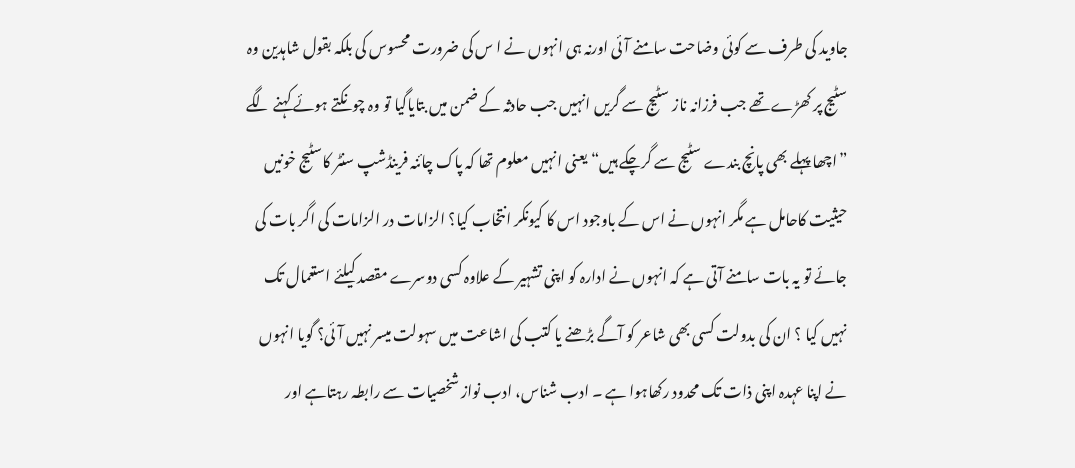جاوید کی طرف سے کوئی وضاحت سامنے آئی اورنہ ہی انہوں نے ا س کی ضرورت محسوس کی بلکہ بقول شاہدین وہ سٹیج پر کھڑے تھے جب فرزانہ ناز سٹیج سے گریں انہیں جب حادثہ کے ضمن میں بتایاگیا تو وہ چونکتے ہوئے کہنے لگے ”اچھا پہلے بھی پانچ بندے سٹیج سے گرچکے ہیں“ یعنی انہیں معلوم تھا کہ پاک چائنہ فرینڈشپ سنٹر کاسٹیج خونیں حیثیت کاحامل ہے مگر انہوں نے اس کے باوجود اس کا کیونکر انتخاب کیا؟ الزامات در الزامات کی اگر بات کی جائے تو یہ بات سامنے آتی ہے کہ انہوں نے ادارہ کو اپنی تشہیر کے علاوہ کسی دوسرے مقصد کیلئے استعمال تک نہیں کیا ؟ ان کی بدولت کسی بھی شاعر کو آگے بڑھنے یا کتب کی اشاعت میں سہولت میسر نہیں آئی؟ گویا انہوں نے اپنا عہدہ اپنی ذات تک محدود رکھاہوا ہے ۔ ادب شناس، ادب نواز شخصیات سے رابطہ رہتاہے اور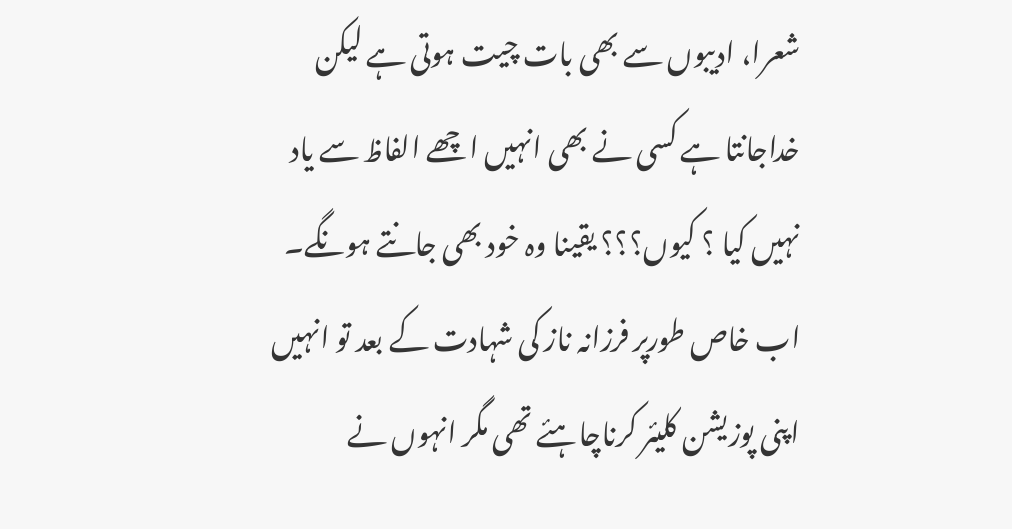شعرا، ادیبوں سے بھی بات چیت ہوتی ہے لیکن خداجانتا ہے کسی نے بھی انہیں اچھے الفاظ سے یاد نہیں کیا ؟ کیوں؟؟؟ یقینا وہ خود بھی جانتے ہونگے۔ اب خاص طورپر فرزانہ ناز کی شہادت کے بعد تو انہیں اپنی پوزیشن کلیئر کرناچاہئے تھی مگر انہوں نے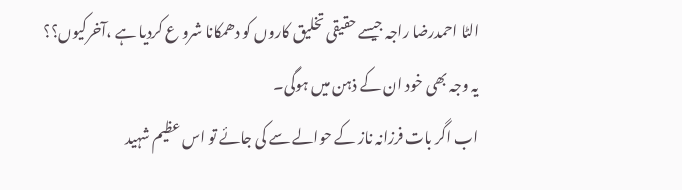الٹا احمدرضا راجہ جیسے حقیقی تخلیق کاروں کو دھمکانا شرو ع کردیا ہے ،آخرکیوں؟؟ یہ وجہ بھی خود ان کے ذہن میں ہوگی۔
اب اگر بات فرزانہ ناز کے حوالے سے کی جائے تو اس عظیم شہید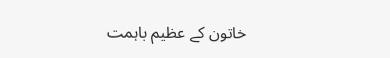خاتون کے عظیم باہمت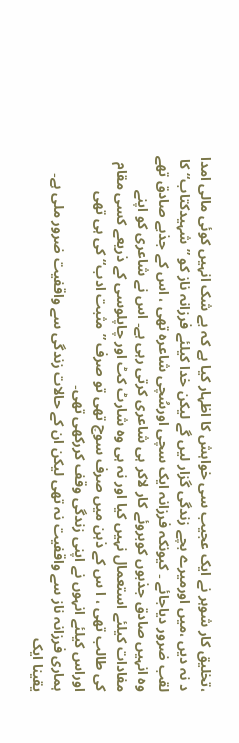،تخلیق کار شوہر نے ایک عجیب سی خواہش کا اظہار کیا ہے کہ بے شک انہیں کوئی مالی امدا د نہ دیں ،میں اورمیرے بچے زندگی گزار لیں گے لیکن خدا کیلئے فرزانہ ناز کو ”شہیدکتاب“ کا لقب ضرور دیاجائے ۔ کیونکہ فرزانہ ایک سچی اورسُچی شاعرہ تھی ، اس کے جذبے صادق تھے وہ انہیں صادق جذبوں کوبروئے کار لاکر ہی شاعری کرتی رہی ہے۔ اس نے شاعری کو اپنے مفادات کیلئے استعمال نہیں کیا اور نہ ہی وہ شارٹ کٹ اور چاپلوسی کے ذریعے کسی مقام کی طالب تھی ، ا س کے ذہن میں صرف سوچ تھی تو صرف ”مثبت ادب“ کی ہی تھی اوراس کیلئے انہوں نے اپنی زندگی وقف کررکھی تھی۔
ہماری فرزانہ ناز سے واقفیت نہ تھی لیکن ان کے حالات زندگی سے واقفیت ضرور ملی ہے۔ یقینا ایک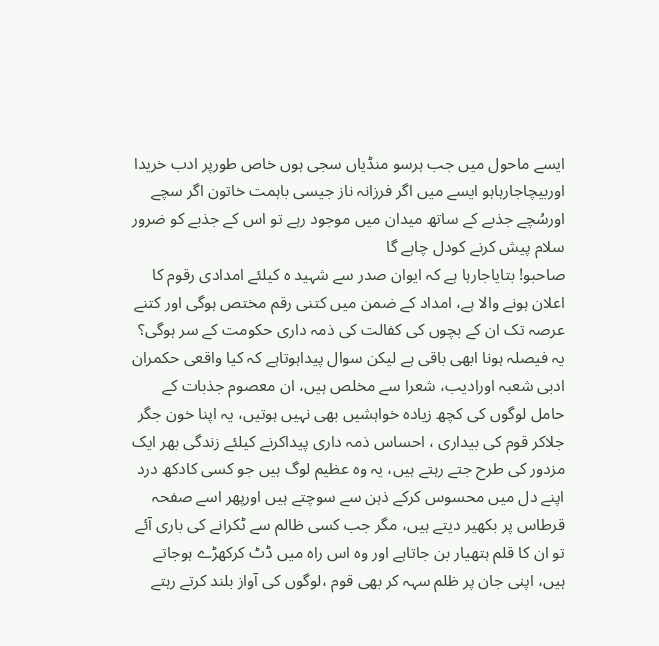ایسے ماحول میں جب ہرسو منڈیاں سجی ہوں خاص طورپر ادب خریدا اوربیچاجارہاہو ایسے میں اگر فرزانہ ناز جیسی باہمت خاتون اگر سچے اورسُچے جذبے کے ساتھ میدان میں موجود رہے تو اس کے جذبے کو ضرور سلام پیش کرنے کودل چاہے گا
صاحبو! بتایاجارہا ہے کہ ایوان صدر سے شہید ہ کیلئے امدادی رقوم کا اعلان ہونے والا ہے، امداد کے ضمن میں کتنی رقم مختص ہوگی اور کتنے عرصہ تک ان کے بچوں کی کفالت کی ذمہ داری حکومت کے سر ہوگی؟ یہ فیصلہ ہونا ابھی باقی ہے لیکن سوال پیداہوتاہے کہ کیا واقعی حکمران ادبی شعبہ اورادیب، شعرا سے مخلص ہیں، ان معصوم جذبات کے حامل لوگوں کی کچھ زیادہ خواہشیں بھی نہیں ہوتیں، یہ اپنا خون جگر جلاکر قوم کی بیداری ، احساس ذمہ داری پیداکرنے کیلئے زندگی بھر ایک مزدور کی طرح جتے رہتے ہیں، یہ وہ عظیم لوگ ہیں جو کسی کادکھ درد اپنے دل میں محسوس کرکے ذہن سے سوچتے ہیں اورپھر اسے صفحہ قرطاس پر بکھیر دیتے ہیں، مگر جب کسی ظالم سے ٹکرانے کی باری آئے تو ان کا قلم ہتھیار بن جاتاہے اور وہ اس راہ میں ڈٹ کرکھڑے ہوجاتے ہیں، اپنی جان پر ظلم سہہ کر بھی قوم ،لوگوں کی آواز بلند کرتے رہتے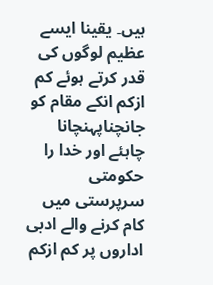ہیں۔ یقینا ایسے عظیم لوگوں کی قدر کرتے ہوئے کم ازکم انکے مقام کو جانچناپہنچانا چاہئے اور خدا را حکومتی سرپرستی میں کام کرنے والے ادبی اداروں پر کم ازکم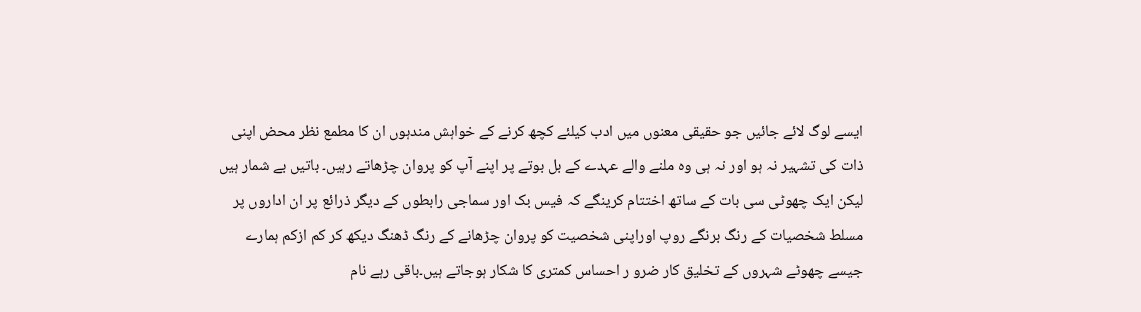ایسے لوگ لائے جائیں جو حقیقی معنوں میں ادب کیلئے کچھ کرنے کے خواہش مندہوں ان کا مطمع نظر محض اپنی ذات کی تشہیر نہ ہو اور نہ ہی وہ ملنے والے عہدے کے بل بوتے پر اپنے آپ کو پروان چڑھاتے رہیں۔ باتیں بے شمار ہیں لیکن ایک چھوٹی سی بات کے ساتھ اختتام کرینگے کہ فیس بک اور سماجی رابطوں کے دیگر ذرائع پر ان اداروں پر مسلط شخصیات کے رنگ برنگے روپ اوراپنی شخصیت کو پروان چڑھانے کے رنگ ڈھنگ دیکھ کر کم ازکم ہمارے جیسے چھوٹے شہروں کے تخلیق کار ضرو ر احساس کمتری کا شکار ہوجاتے ہیں۔باقی رہے نام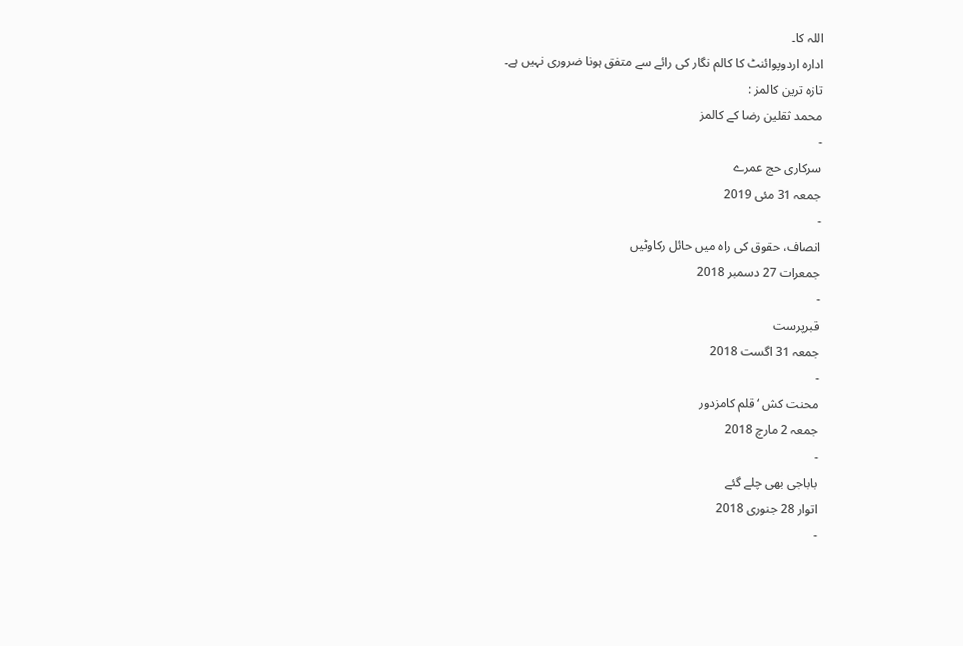اللہ کا۔
ادارہ اردوپوائنٹ کا کالم نگار کی رائے سے متفق ہونا ضروری نہیں ہے۔
تازہ ترین کالمز :
محمد ثقلین رضا کے کالمز
-
سرکاری حج عمرے
جمعہ 31 مئی 2019
-
انصاف، حقوق کی راہ میں حائل رکاوٹیں
جمعرات 27 دسمبر 2018
-
قبرپرست
جمعہ 31 اگست 2018
-
محنت کش ‘قلم کامزدور
جمعہ 2 مارچ 2018
-
باباجی بھی چلے گئے
اتوار 28 جنوری 2018
-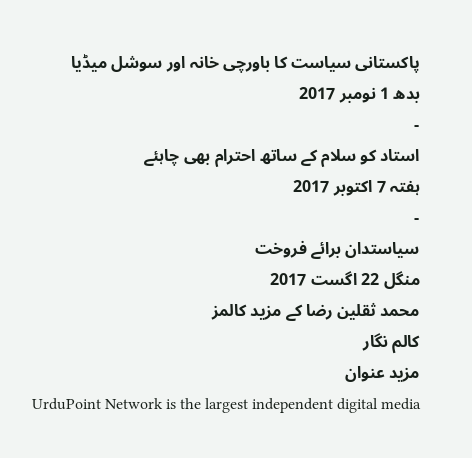پاکستانی سیاست کا باورچی خانہ اور سوشل میڈیا
بدھ 1 نومبر 2017
-
استاد کو سلام کے ساتھ احترام بھی چاہئے
ہفتہ 7 اکتوبر 2017
-
سیاستدان برائے فروخت
منگل 22 اگست 2017
محمد ثقلین رضا کے مزید کالمز
کالم نگار
مزید عنوان
UrduPoint Network is the largest independent digital media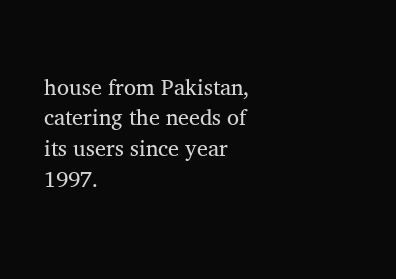house from Pakistan, catering the needs of its users since year 1997.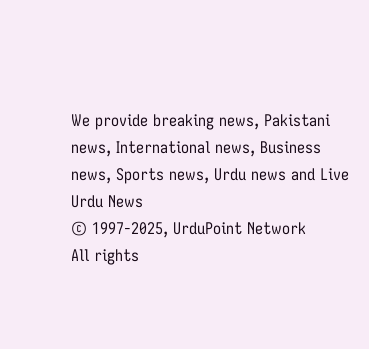We provide breaking news, Pakistani news, International news, Business news, Sports news, Urdu news and Live Urdu News
© 1997-2025, UrduPoint Network
All rights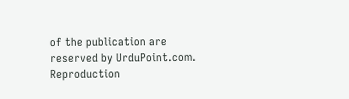of the publication are reserved by UrduPoint.com. Reproduction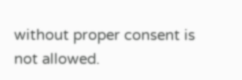without proper consent is not allowed.